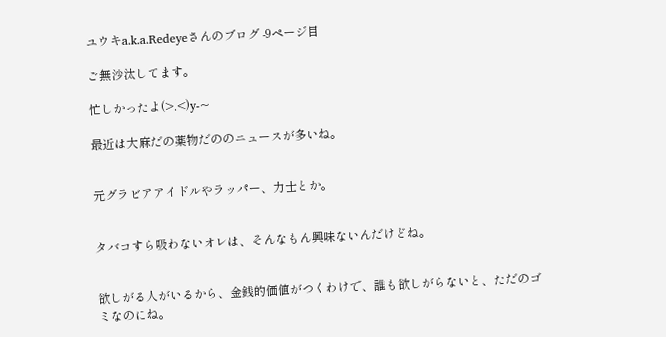ユウキa.k.a.Redeyeさんのブログ -9ページ目

ご無沙汰してます。

忙しかったよ(>.<)y-~

最近は大麻だの薬物だののニュースが多いね。


元グラビアアイドルやラッパー、力士とか。


タバコすら吸わないオレは、そんなもん興味ないんだけどね。


欲しがる人がいるから、金銭的価値がつくわけで、誰も欲しがらないと、ただのゴミなのにね。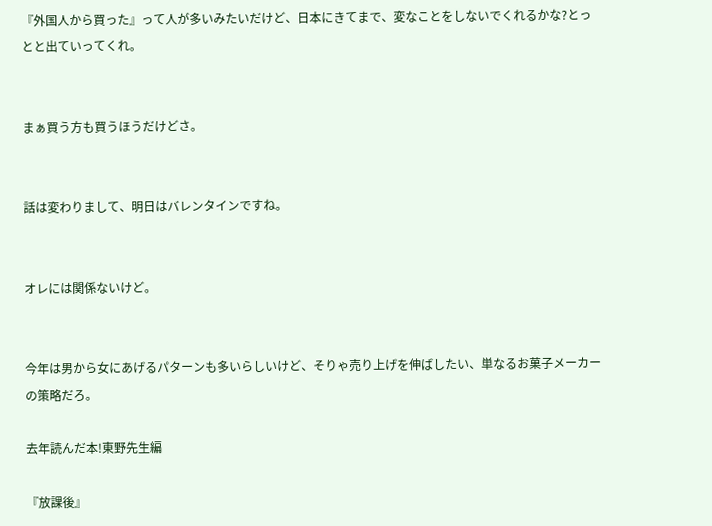『外国人から買った』って人が多いみたいだけど、日本にきてまで、変なことをしないでくれるかな?とっとと出ていってくれ。


まぁ買う方も買うほうだけどさ。


話は変わりまして、明日はバレンタインですね。


オレには関係ないけど。


今年は男から女にあげるパターンも多いらしいけど、そりゃ売り上げを伸ばしたい、単なるお菓子メーカーの策略だろ。

去年読んだ本!東野先生編

『放課後』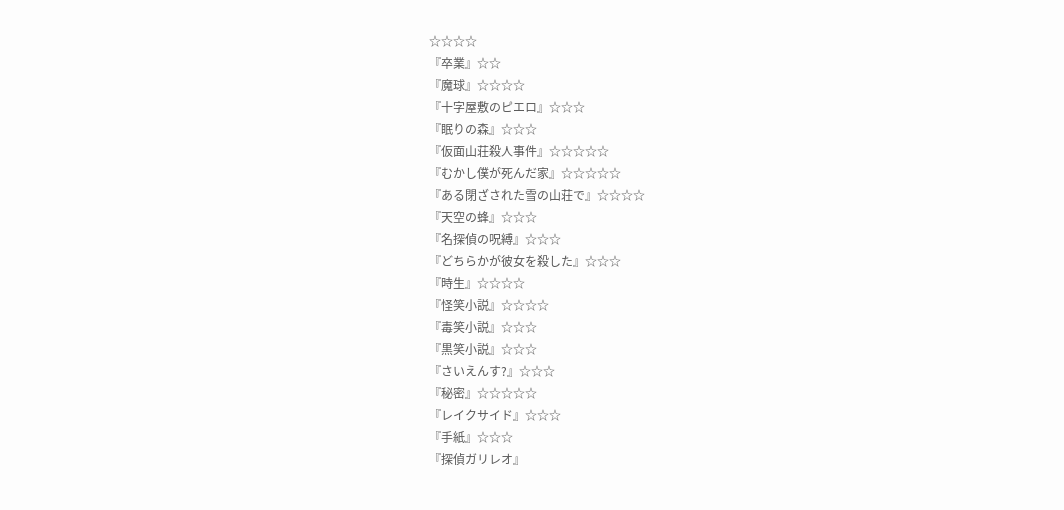☆☆☆☆
『卒業』☆☆
『魔球』☆☆☆☆
『十字屋敷のピエロ』☆☆☆
『眠りの森』☆☆☆
『仮面山荘殺人事件』☆☆☆☆☆
『むかし僕が死んだ家』☆☆☆☆☆
『ある閉ざされた雪の山荘で』☆☆☆☆
『天空の蜂』☆☆☆
『名探偵の呪縛』☆☆☆
『どちらかが彼女を殺した』☆☆☆
『時生』☆☆☆☆
『怪笑小説』☆☆☆☆
『毒笑小説』☆☆☆
『黒笑小説』☆☆☆
『さいえんす?』☆☆☆
『秘密』☆☆☆☆☆
『レイクサイド』☆☆☆
『手紙』☆☆☆
『探偵ガリレオ』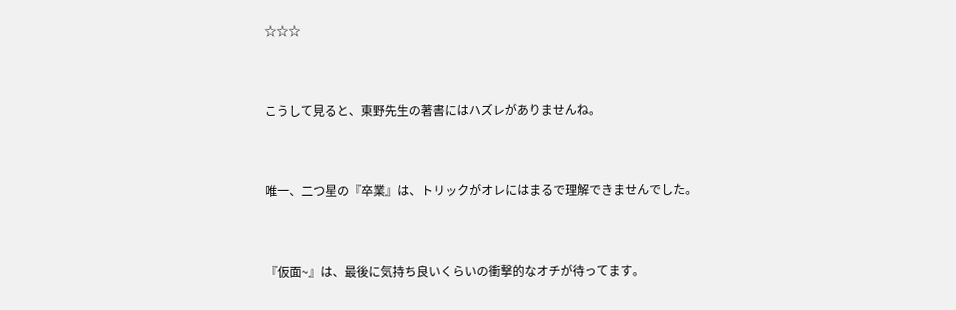☆☆☆


こうして見ると、東野先生の著書にはハズレがありませんね。


唯一、二つ星の『卒業』は、トリックがオレにはまるで理解できませんでした。


『仮面~』は、最後に気持ち良いくらいの衝撃的なオチが待ってます。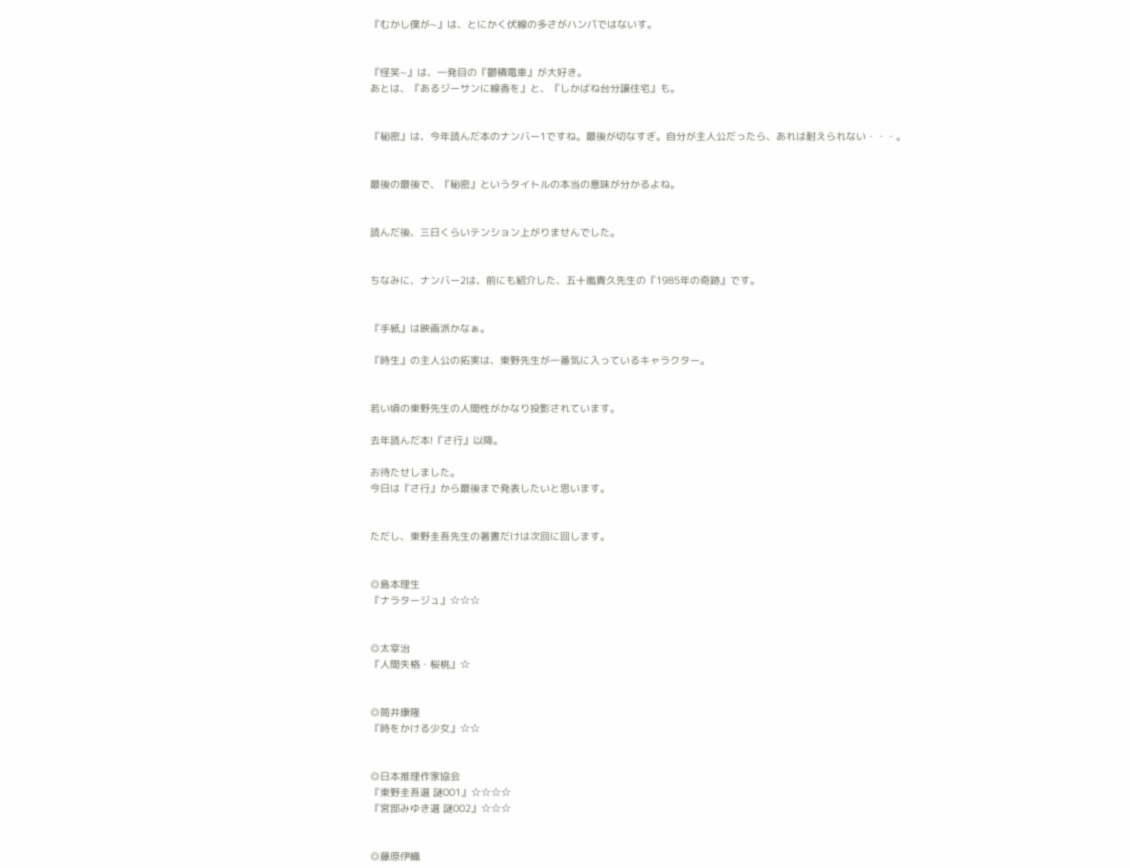『むかし僕が~』は、とにかく伏線の多さがハンパではないす。


『怪笑~』は、一発目の『鬱積電車』が大好き。
あとは、『あるジーサンに線香を』と、『しかばね台分譲住宅』も。


『秘密』は、今年読んだ本のナンバー1ですね。最後が切なすぎ。自分が主人公だったら、あれは耐えられない・・・。


最後の最後で、『秘密』というタイトルの本当の意味が分かるよね。


読んだ後、三日くらいテンション上がりませんでした。


ちなみに、ナンバー2は、前にも紹介した、五十嵐貴久先生の『1985年の奇跡』です。


『手紙』は映画派かなぁ。

『時生』の主人公の拓実は、東野先生が一番気に入っているキャラクター。


若い頃の東野先生の人間性がかなり投影されています。

去年読んだ本!『さ行』以降。

お待たせしました。
今日は『さ行』から最後まで発表したいと思います。


ただし、東野圭吾先生の著書だけは次回に回します。


◎島本理生
『ナラタージュ』☆☆☆


◎太宰治
『人間失格・桜桃』☆


◎筒井康隆
『時をかける少女』☆☆


◎日本推理作家協会
『東野圭吾選 謎001』☆☆☆☆
『宮部みゆき選 謎002』☆☆☆


◎藤原伊織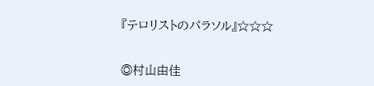『テロリストのパラソル』☆☆☆


◎村山由佳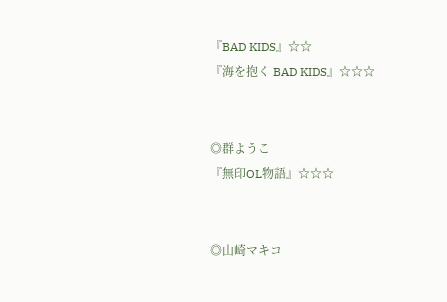『BAD KIDS』☆☆
『海を抱く BAD KIDS』☆☆☆


◎群ようこ
『無印OL物語』☆☆☆


◎山崎マキコ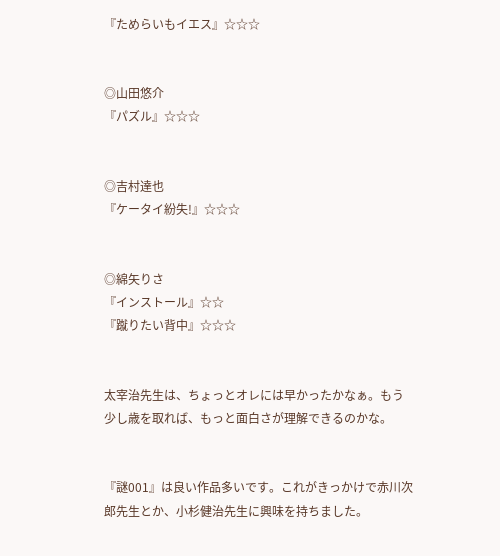『ためらいもイエス』☆☆☆


◎山田悠介
『パズル』☆☆☆


◎吉村達也
『ケータイ紛失!』☆☆☆


◎綿矢りさ
『インストール』☆☆
『蹴りたい背中』☆☆☆


太宰治先生は、ちょっとオレには早かったかなぁ。もう少し歳を取れば、もっと面白さが理解できるのかな。


『謎001』は良い作品多いです。これがきっかけで赤川次郎先生とか、小杉健治先生に興味を持ちました。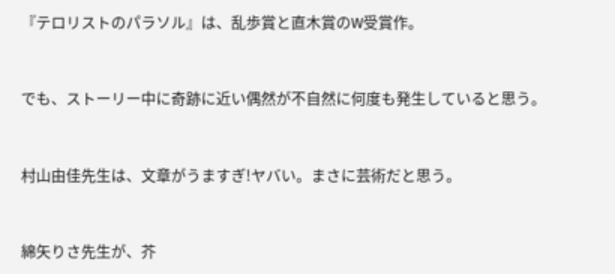『テロリストのパラソル』は、乱歩賞と直木賞のW受賞作。


でも、ストーリー中に奇跡に近い偶然が不自然に何度も発生していると思う。


村山由佳先生は、文章がうますぎ!ヤバい。まさに芸術だと思う。


綿矢りさ先生が、芥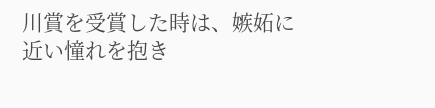川賞を受賞した時は、嫉妬に近い憧れを抱き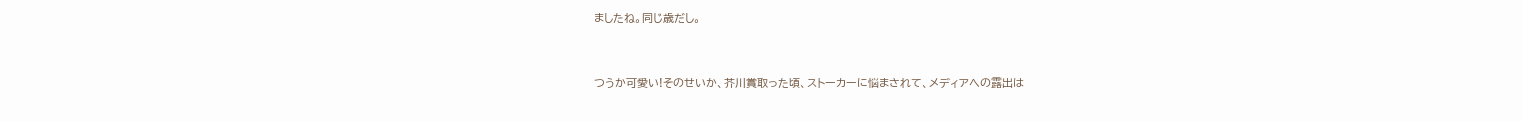ましたね。同じ歳だし。


つうか可愛い!そのせいか、芥川賞取った頃、ストーカーに悩まされて、メディアへの露出は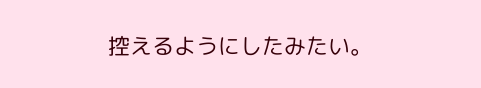控えるようにしたみたい。